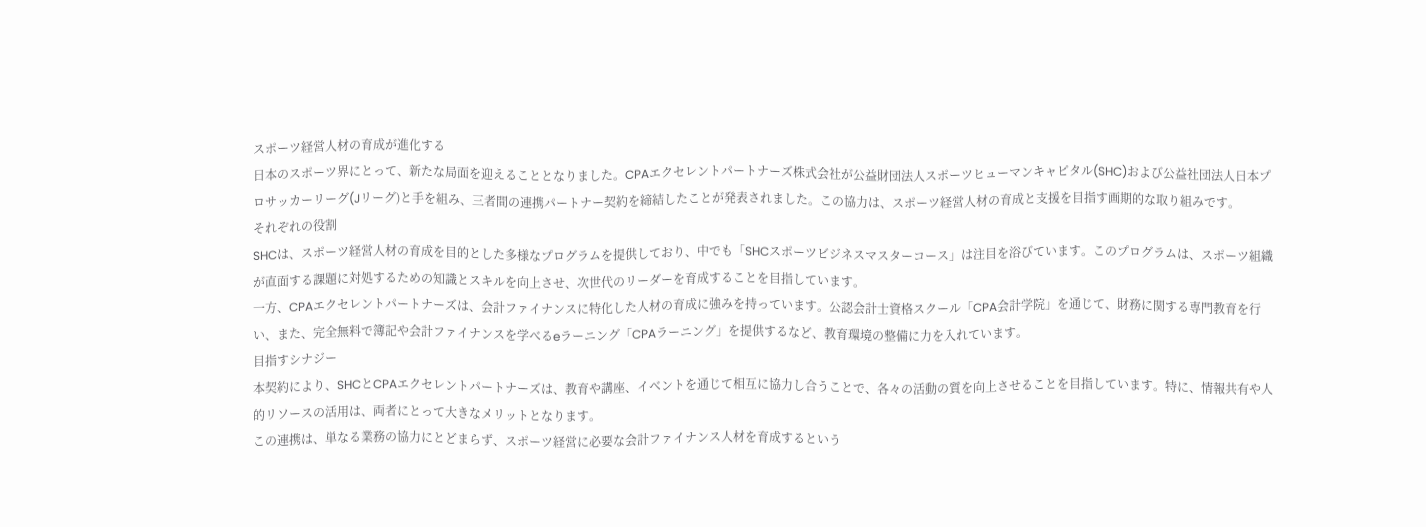スポーツ経営人材の育成が進化する
日本のスポーツ界にとって、新たな局面を迎えることとなりました。CPAエクセレントパートナーズ株式会社が公益財団法人スポーツヒューマンキャピタル(SHC)および公益社団法人日本プロサッカーリーグ(Jリーグ)と手を組み、三者間の連携パートナー契約を締結したことが発表されました。この協力は、スポーツ経営人材の育成と支援を目指す画期的な取り組みです。
それぞれの役割
SHCは、スポーツ経営人材の育成を目的とした多様なプログラムを提供しており、中でも「SHCスポーツビジネスマスターコース」は注目を浴びています。このプログラムは、スポーツ組織が直面する課題に対処するための知識とスキルを向上させ、次世代のリーダーを育成することを目指しています。
一方、CPAエクセレントパートナーズは、会計ファイナンスに特化した人材の育成に強みを持っています。公認会計士資格スクール「CPA会計学院」を通じて、財務に関する専門教育を行い、また、完全無料で簿記や会計ファイナンスを学べるeラーニング「CPAラーニング」を提供するなど、教育環境の整備に力を入れています。
目指すシナジー
本契約により、SHCとCPAエクセレントパートナーズは、教育や講座、イベントを通じて相互に協力し合うことで、各々の活動の質を向上させることを目指しています。特に、情報共有や人的リソースの活用は、両者にとって大きなメリットとなります。
この連携は、単なる業務の協力にとどまらず、スポーツ経営に必要な会計ファイナンス人材を育成するという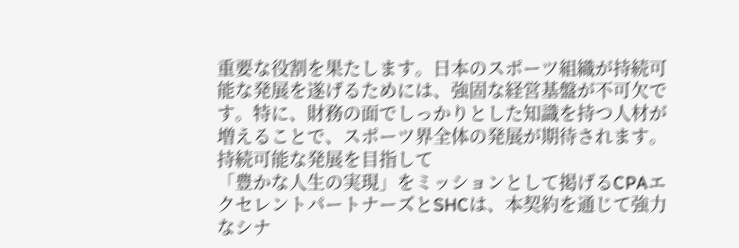重要な役割を果たします。日本のスポーツ組織が持続可能な発展を遂げるためには、強固な経営基盤が不可欠です。特に、財務の面でしっかりとした知識を持つ人材が増えることで、スポーツ界全体の発展が期待されます。
持続可能な発展を目指して
「豊かな人生の実現」をミッションとして掲げるCPAエクセレントパートナーズとSHCは、本契約を通じて強力なシナ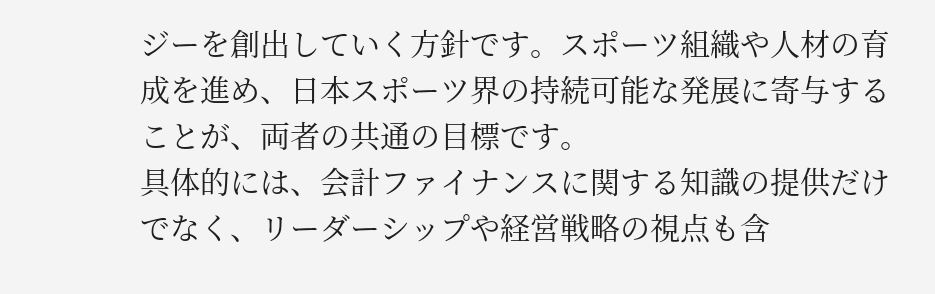ジーを創出していく方針です。スポーツ組織や人材の育成を進め、日本スポーツ界の持続可能な発展に寄与することが、両者の共通の目標です。
具体的には、会計ファイナンスに関する知識の提供だけでなく、リーダーシップや経営戦略の視点も含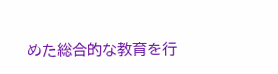めた総合的な教育を行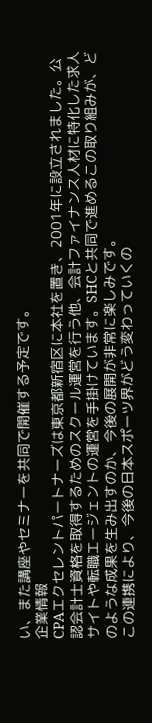い、また講座やセミナーを共同で開催する予定です。
企業情報
CPAエクセレントパートナーズは東京都新宿区に本社を置き、2001年に設立されました。公認会計士資格を取得するためのスクール運営を行う他、会計ファイナンス人材に特化した求人サイトや転職エージェントの運営を手掛けています。SHCと共同で進めるこの取り組みが、どのような成果を生み出すのか、今後の展開が非常に楽しみです。
この連携により、今後の日本スポーツ界がどう変わっていくの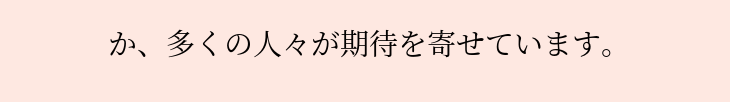か、多くの人々が期待を寄せています。